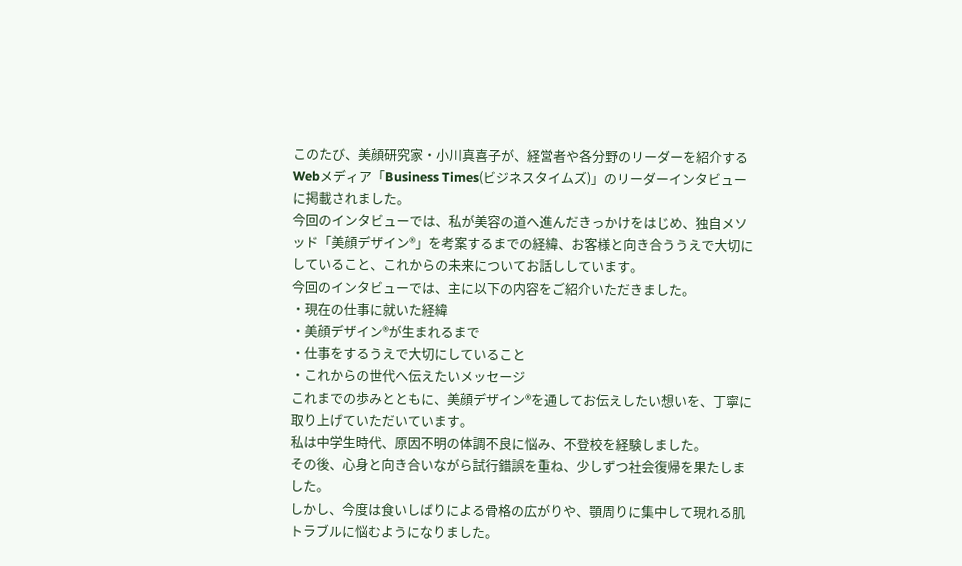このたび、美顔研究家・小川真喜子が、経営者や各分野のリーダーを紹介するWebメディア「Business Times(ビジネスタイムズ)」のリーダーインタビューに掲載されました。
今回のインタビューでは、私が美容の道へ進んだきっかけをはじめ、独自メソッド「美顔デザイン®」を考案するまでの経緯、お客様と向き合ううえで大切にしていること、これからの未来についてお話ししています。
今回のインタビューでは、主に以下の内容をご紹介いただきました。
・現在の仕事に就いた経緯
・美顔デザイン®が生まれるまで
・仕事をするうえで大切にしていること
・これからの世代へ伝えたいメッセージ
これまでの歩みとともに、美顔デザイン®を通してお伝えしたい想いを、丁寧に取り上げていただいています。
私は中学生時代、原因不明の体調不良に悩み、不登校を経験しました。
その後、心身と向き合いながら試行錯誤を重ね、少しずつ社会復帰を果たしました。
しかし、今度は食いしばりによる骨格の広がりや、顎周りに集中して現れる肌トラブルに悩むようになりました。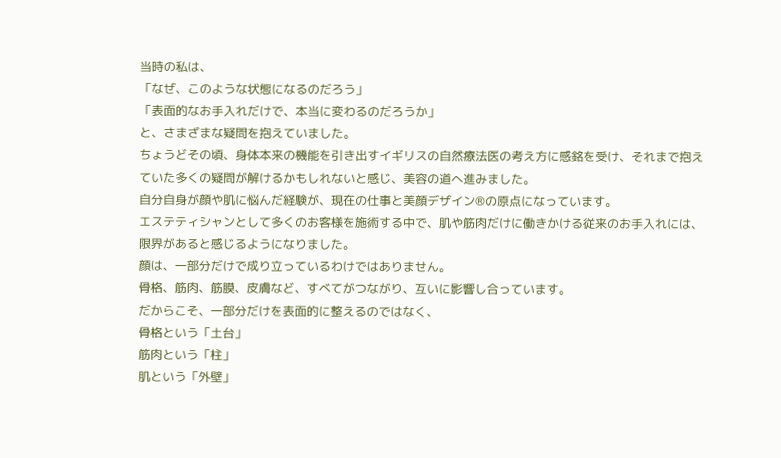当時の私は、
「なぜ、このような状態になるのだろう」
「表面的なお手入れだけで、本当に変わるのだろうか」
と、さまざまな疑問を抱えていました。
ちょうどその頃、身体本来の機能を引き出すイギリスの自然療法医の考え方に感銘を受け、それまで抱えていた多くの疑問が解けるかもしれないと感じ、美容の道へ進みました。
自分自身が顔や肌に悩んだ経験が、現在の仕事と美顔デザイン®の原点になっています。
エステティシャンとして多くのお客様を施術する中で、肌や筋肉だけに働きかける従来のお手入れには、限界があると感じるようになりました。
顔は、一部分だけで成り立っているわけではありません。
骨格、筋肉、筋膜、皮膚など、すべてがつながり、互いに影響し合っています。
だからこそ、一部分だけを表面的に整えるのではなく、
骨格という「土台」
筋肉という「柱」
肌という「外壁」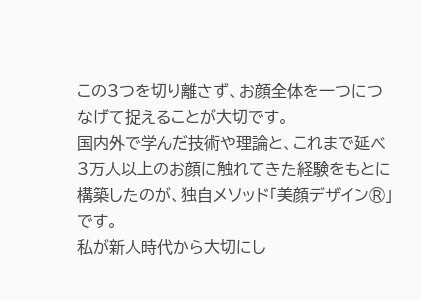この3つを切り離さず、お顔全体を一つにつなげて捉えることが大切です。
国内外で学んだ技術や理論と、これまで延べ3万人以上のお顔に触れてきた経験をもとに構築したのが、独自メソッド「美顔デザイン®」です。
私が新人時代から大切にし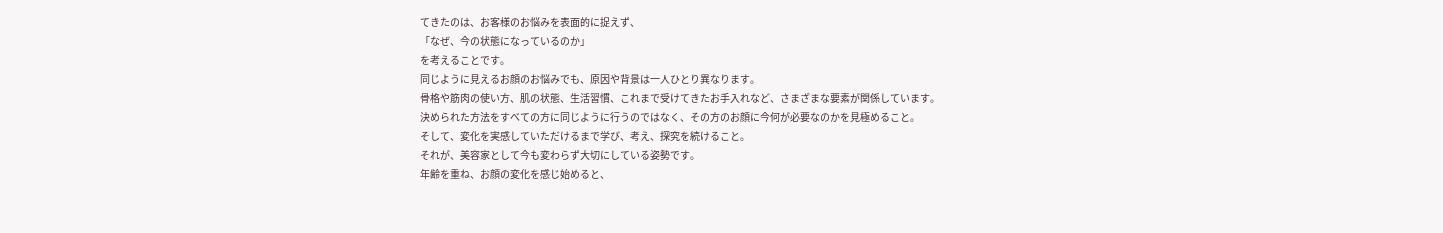てきたのは、お客様のお悩みを表面的に捉えず、
「なぜ、今の状態になっているのか」
を考えることです。
同じように見えるお顔のお悩みでも、原因や背景は一人ひとり異なります。
骨格や筋肉の使い方、肌の状態、生活習慣、これまで受けてきたお手入れなど、さまざまな要素が関係しています。
決められた方法をすべての方に同じように行うのではなく、その方のお顔に今何が必要なのかを見極めること。
そして、変化を実感していただけるまで学び、考え、探究を続けること。
それが、美容家として今も変わらず大切にしている姿勢です。
年齢を重ね、お顔の変化を感じ始めると、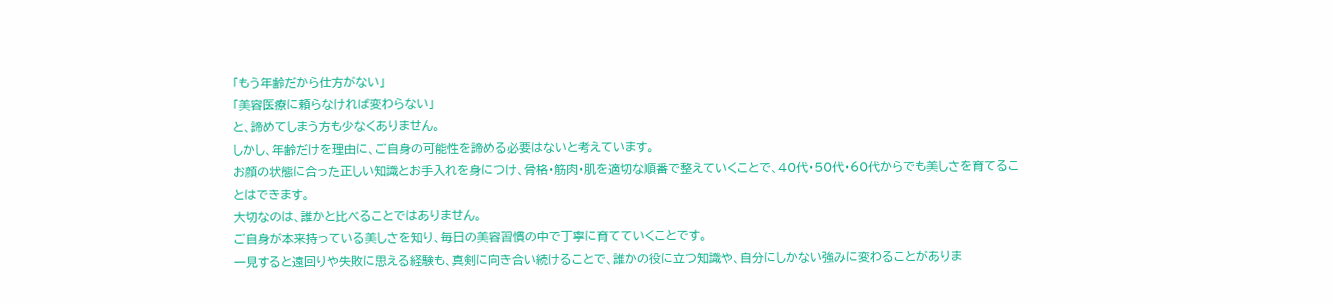「もう年齢だから仕方がない」
「美容医療に頼らなければ変わらない」
と、諦めてしまう方も少なくありません。
しかし、年齢だけを理由に、ご自身の可能性を諦める必要はないと考えています。
お顔の状態に合った正しい知識とお手入れを身につけ、骨格・筋肉・肌を適切な順番で整えていくことで、40代・50代・60代からでも美しさを育てることはできます。
大切なのは、誰かと比べることではありません。
ご自身が本来持っている美しさを知り、毎日の美容習慣の中で丁寧に育てていくことです。
一見すると遠回りや失敗に思える経験も、真剣に向き合い続けることで、誰かの役に立つ知識や、自分にしかない強みに変わることがありま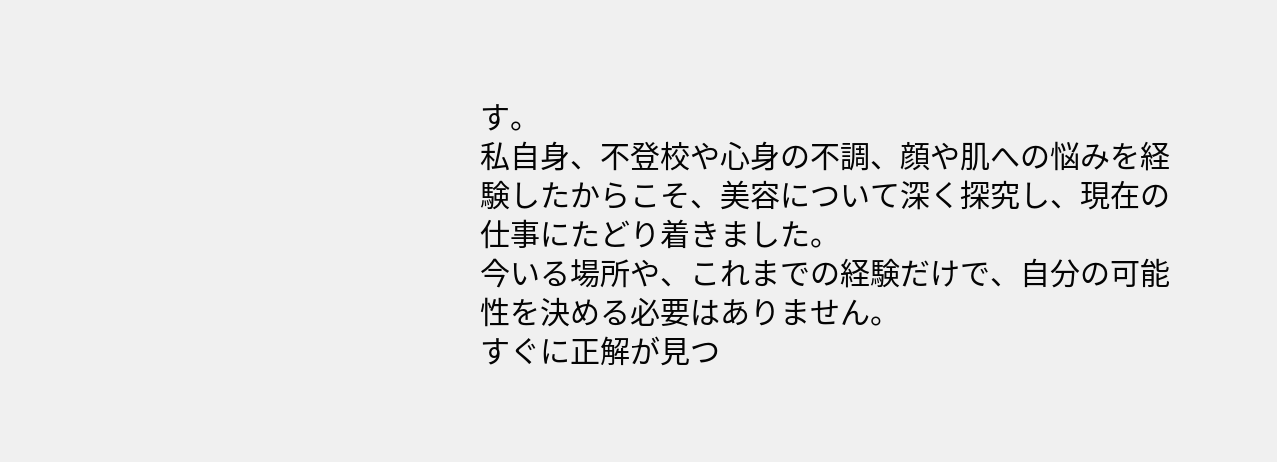す。
私自身、不登校や心身の不調、顔や肌への悩みを経験したからこそ、美容について深く探究し、現在の仕事にたどり着きました。
今いる場所や、これまでの経験だけで、自分の可能性を決める必要はありません。
すぐに正解が見つ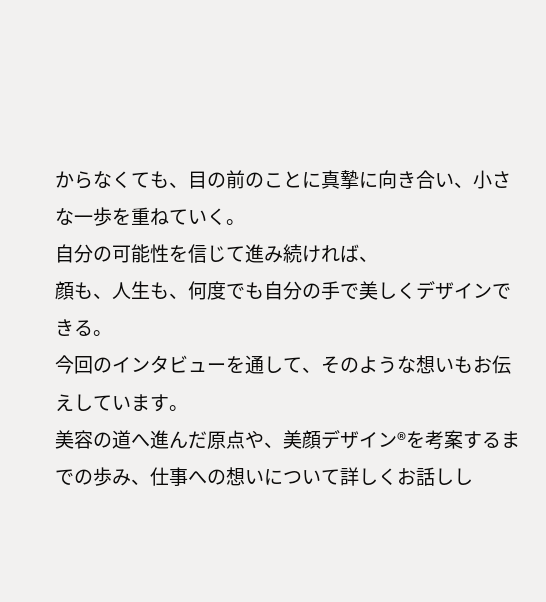からなくても、目の前のことに真摯に向き合い、小さな一歩を重ねていく。
自分の可能性を信じて進み続ければ、
顔も、人生も、何度でも自分の手で美しくデザインできる。
今回のインタビューを通して、そのような想いもお伝えしています。
美容の道へ進んだ原点や、美顔デザイン®を考案するまでの歩み、仕事への想いについて詳しくお話しし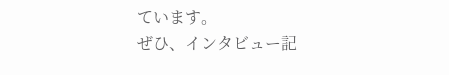ています。
ぜひ、インタビュー記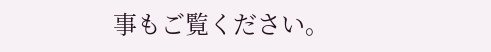事もご覧ください。